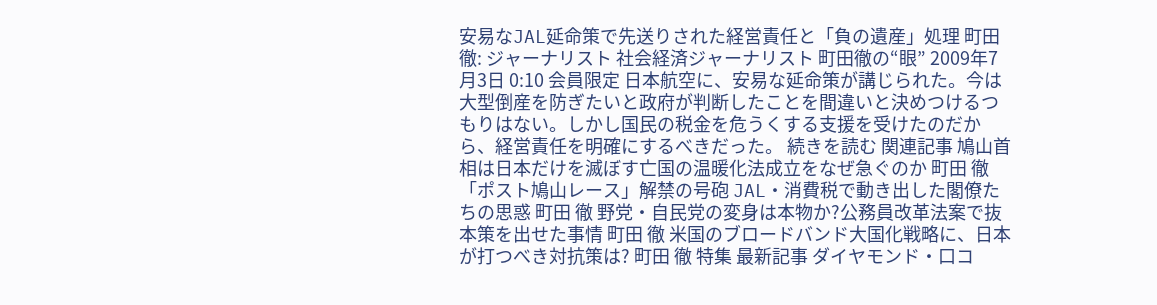安易なJAL延命策で先送りされた経営責任と「負の遺産」処理 町田 徹: ジャーナリスト 社会経済ジャーナリスト 町田徹の“眼” 2009年7月3日 0:10 会員限定 日本航空に、安易な延命策が講じられた。今は大型倒産を防ぎたいと政府が判断したことを間違いと決めつけるつもりはない。しかし国民の税金を危うくする支援を受けたのだから、経営責任を明確にするべきだった。 続きを読む 関連記事 鳩山首相は日本だけを滅ぼす亡国の温暖化法成立をなぜ急ぐのか 町田 徹 「ポスト鳩山レース」解禁の号砲 JAL・消費税で動き出した閣僚たちの思惑 町田 徹 野党・自民党の変身は本物か?公務員改革法案で抜本策を出せた事情 町田 徹 米国のブロードバンド大国化戦略に、日本が打つべき対抗策は? 町田 徹 特集 最新記事 ダイヤモンド・口コ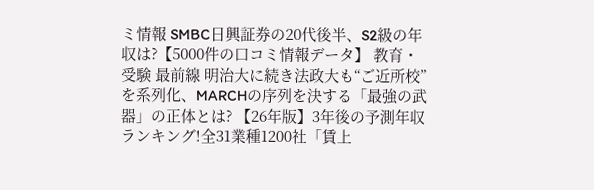ミ情報 SMBC日興証券の20代後半、S2級の年収は?【5000件の口コミ情報データ】 教育・受験 最前線 明治大に続き法政大も“ご近所校”を系列化、MARCHの序列を決する「最強の武器」の正体とは? 【26年版】3年後の予測年収ランキング!全31業種1200社「賃上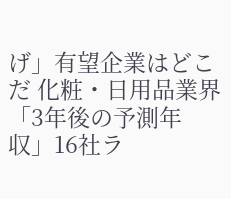げ」有望企業はどこだ 化粧・日用品業界「3年後の予測年収」16社ラ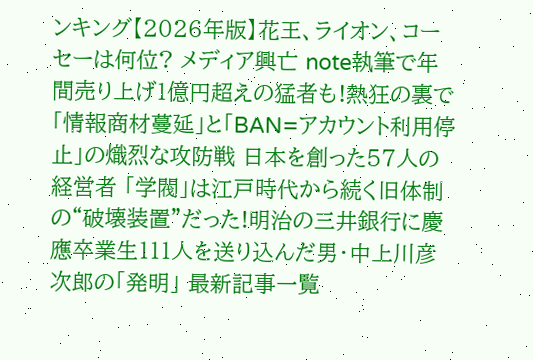ンキング【2026年版】花王、ライオン、コーセーは何位? メディア興亡 note執筆で年間売り上げ1億円超えの猛者も!熱狂の裏で「情報商材蔓延」と「BAN=アカウント利用停止」の熾烈な攻防戦 日本を創った57人の経営者 「学閥」は江戸時代から続く旧体制の“破壊装置”だった!明治の三井銀行に慶應卒業生111人を送り込んだ男・中上川彦次郎の「発明」 最新記事一覧